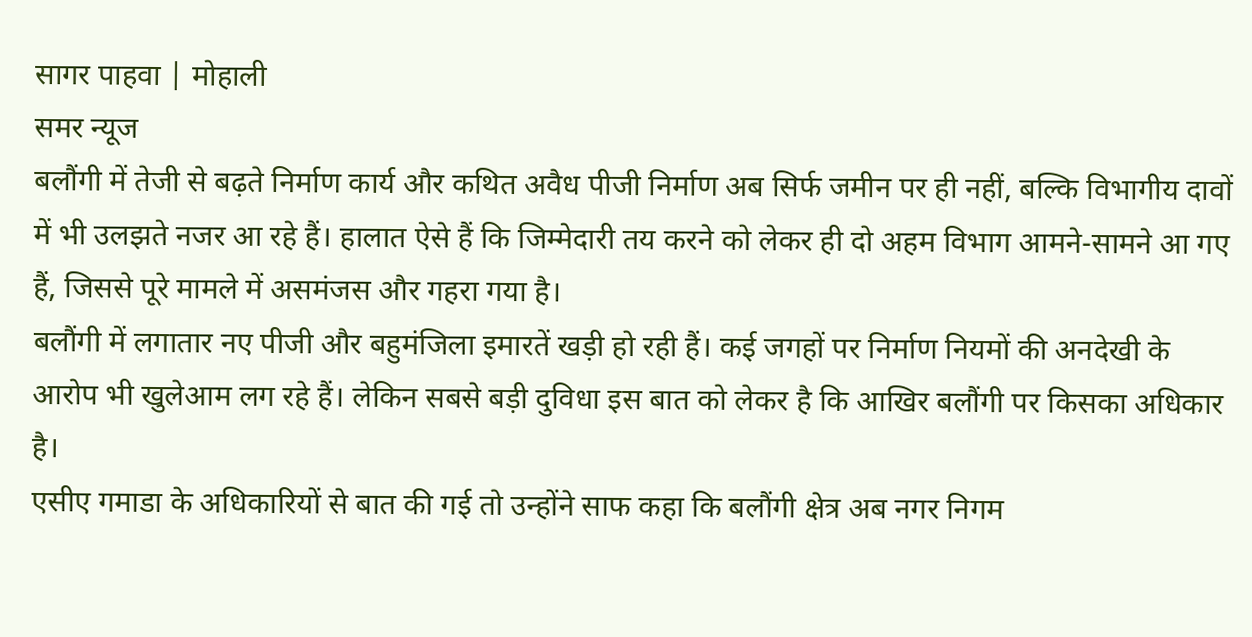सागर पाहवा | मोहाली
समर न्यूज
बलौंगी में तेजी से बढ़ते निर्माण कार्य और कथित अवैध पीजी निर्माण अब सिर्फ जमीन पर ही नहीं, बल्कि विभागीय दावों में भी उलझते नजर आ रहे हैं। हालात ऐसे हैं कि जिम्मेदारी तय करने को लेकर ही दो अहम विभाग आमने-सामने आ गए हैं, जिससे पूरे मामले में असमंजस और गहरा गया है।
बलौंगी में लगातार नए पीजी और बहुमंजिला इमारतें खड़ी हो रही हैं। कई जगहों पर निर्माण नियमों की अनदेखी के आरोप भी खुलेआम लग रहे हैं। लेकिन सबसे बड़ी दुविधा इस बात को लेकर है कि आखिर बलौंगी पर किसका अधिकार है।
एसीए गमाडा के अधिकारियों से बात की गई तो उन्होंने साफ कहा कि बलौंगी क्षेत्र अब नगर निगम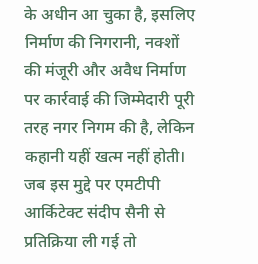के अधीन आ चुका है, इसलिए निर्माण की निगरानी, नक्शों की मंजूरी और अवैध निर्माण पर कार्रवाई की जिम्मेदारी पूरी तरह नगर निगम की है, लेकिन कहानी यहीं खत्म नहीं होती। जब इस मुद्दे पर एमटीपी आर्किटेक्ट संदीप सैनी से प्रतिक्रिया ली गई तो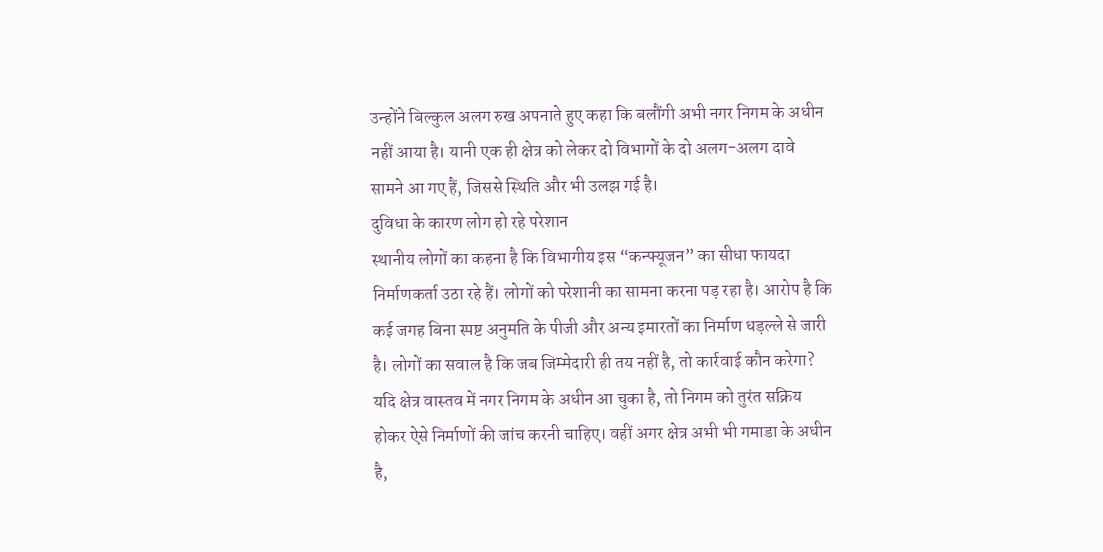उन्होंने बिल्कुल अलग रुख अपनाते हुए कहा कि बलौंगी अभी नगर निगम के अधीन नहीं आया है। यानी एक ही क्षेत्र को लेकर दो विभागों के दो अलग-अलग दावे सामने आ गए हैं, जिससे स्थिति और भी उलझ गई है।
दुविधा के कारण लोग हो रहे परेशान
स्थानीय लोगों का कहना है कि विभागीय इस “कन्फ्यूजन” का सीधा फायदा निर्माणकर्ता उठा रहे हैं। लोगों को परेशानी का सामना करना पड़ रहा है। आरोप है कि कई जगह बिना स्पष्ट अनुमति के पीजी और अन्य इमारतों का निर्माण धड़ल्ले से जारी है। लोगों का सवाल है कि जब जिम्मेदारी ही तय नहीं है, तो कार्रवाई कौन करेगा? यदि क्षेत्र वास्तव में नगर निगम के अधीन आ चुका है, तो निगम को तुरंत सक्रिय होकर ऐसे निर्माणों की जांच करनी चाहिए। वहीं अगर क्षेत्र अभी भी गमाडा के अधीन है,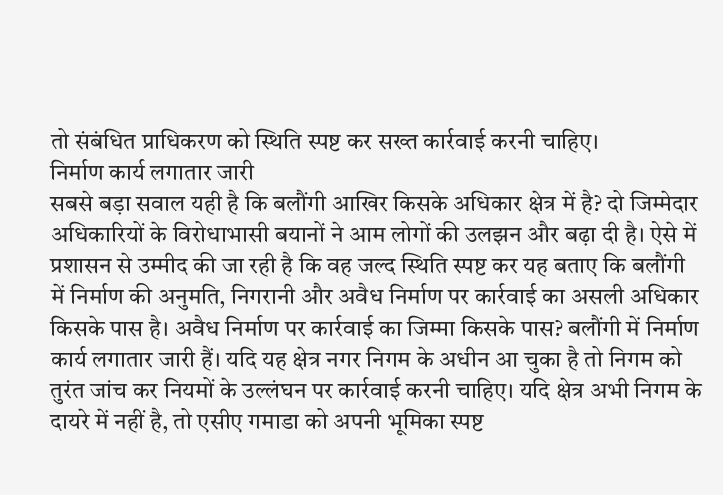तो संबंधित प्राधिकरण को स्थिति स्पष्ट कर सख्त कार्रवाई करनी चाहिए।
निर्माण कार्य लगातार जारी
सबसे बड़ा सवाल यही है कि बलौंगी आखिर किसके अधिकार क्षेत्र में है? दो जिम्मेदार अधिकारियों के विरोधाभासी बयानों ने आम लोगों की उलझन और बढ़ा दी है। ऐसे में प्रशासन से उम्मीद की जा रही है कि वह जल्द स्थिति स्पष्ट कर यह बताए कि बलौंगी में निर्माण की अनुमति, निगरानी और अवैध निर्माण पर कार्रवाई का असली अधिकार किसके पास है। अवैध निर्माण पर कार्रवाई का जिम्मा किसके पास? बलौंगी में निर्माण कार्य लगातार जारी हैं। यदि यह क्षेत्र नगर निगम के अधीन आ चुका है तो निगम को तुरंत जांच कर नियमों के उल्लंघन पर कार्रवाई करनी चाहिए। यदि क्षेत्र अभी निगम के दायरे में नहीं है, तो एसीए गमाडा को अपनी भूमिका स्पष्ट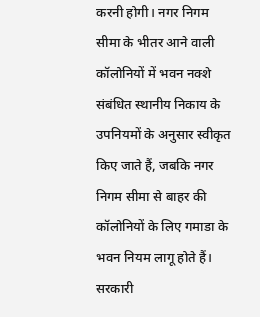करनी होगी। नगर निगम सीमा के भीतर आने वाली कॉलोनियों में भवन नक्शे संबंधित स्थानीय निकाय के उपनियमों के अनुसार स्वीकृत किए जाते हैं, जबकि नगर निगम सीमा से बाहर की कॉलोनियों के लिए गमाडा के भवन नियम लागू होते हैं।
सरकारी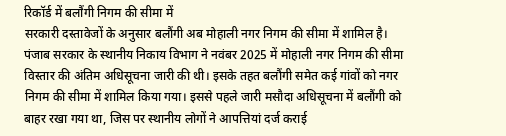रिकॉर्ड में बलौंगी निगम की सीमा में
सरकारी दस्तावेजों के अनुसार बलौंगी अब मोहाली नगर निगम की सीमा में शामिल है। पंजाब सरकार के स्थानीय निकाय विभाग ने नवंबर 2025 में मोहाली नगर निगम की सीमा विस्तार की अंतिम अधिसूचना जारी की थी। इसके तहत बलौंगी समेत कई गांवों को नगर निगम की सीमा में शामिल किया गया। इससे पहले जारी मसौदा अधिसूचना में बलौंगी को बाहर रखा गया था, जिस पर स्थानीय लोगों ने आपत्तियां दर्ज कराई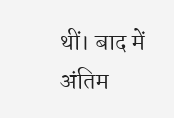थीं। बाद में अंतिम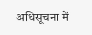अधिसूचना में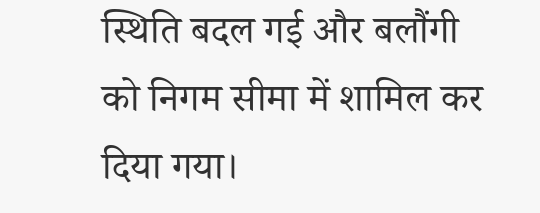स्थिति बदल गई और बलौंगी को निगम सीमा में शामिल कर दिया गया।